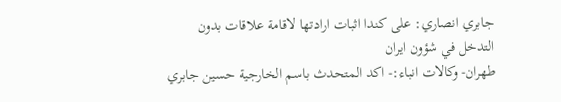جابري انصاري: على كندا اثبات ارادتها لاقامة علاقات بدون التدخل في شؤون ايران
طهران- وكالات انباء:- اكد المتحدث باسم الخارجية حسين جابري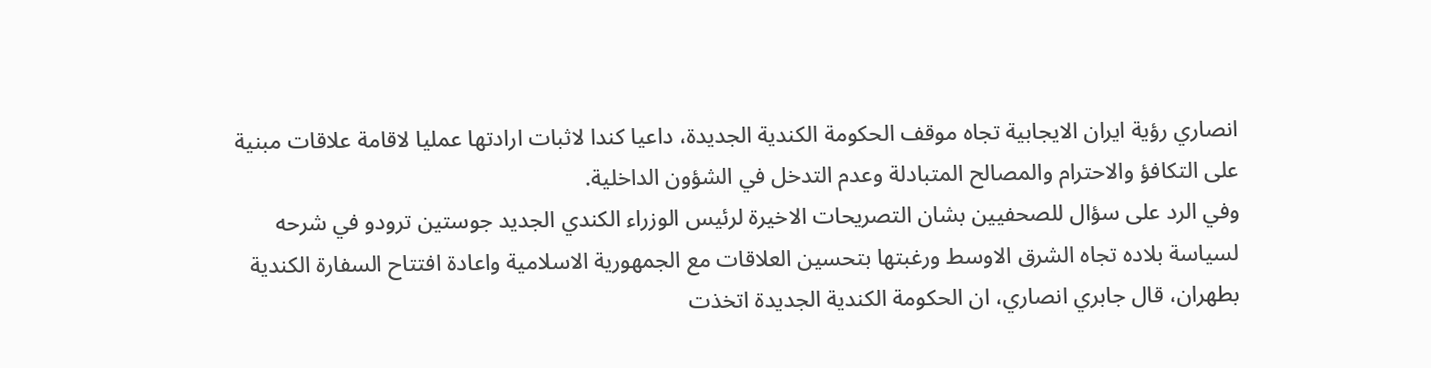انصاري رؤية ايران الايجابية تجاه موقف الحكومة الكندية الجديدة، داعيا كندا لاثبات ارادتها عمليا لاقامة علاقات مبنية على التكافؤ والاحترام والمصالح المتبادلة وعدم التدخل في الشؤون الداخلية.
وفي الرد على سؤال للصحفيين بشان التصريحات الاخيرة لرئيس الوزراء الكندي الجديد جوستين ترودو في شرحه لسياسة بلاده تجاه الشرق الاوسط ورغبتها بتحسين العلاقات مع الجمهورية الاسلامية واعادة افتتاح السفارة الكندية بطهران، قال جابري انصاري، ان الحكومة الكندية الجديدة اتخذت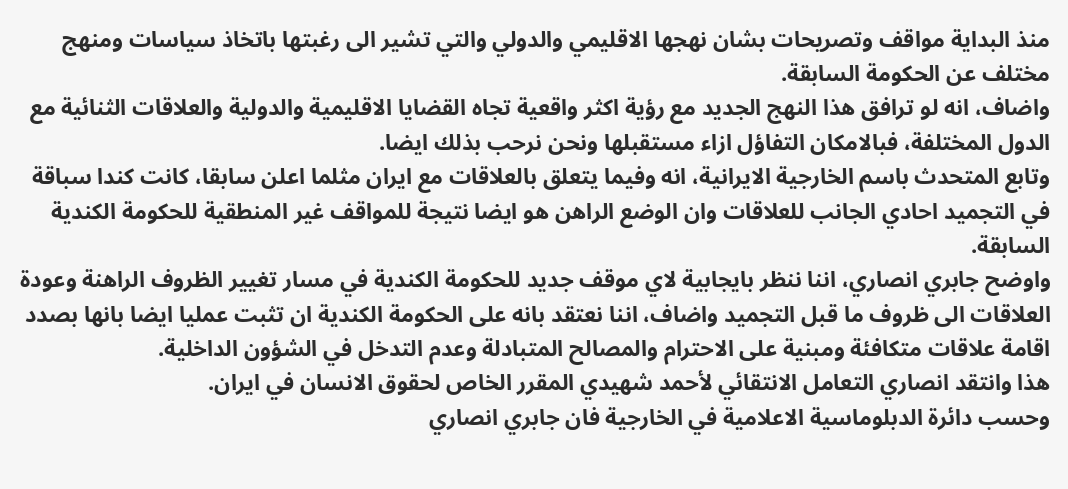منذ البداية مواقف وتصريحات بشان نهجها الاقليمي والدولي والتي تشير الى رغبتها باتخاذ سياسات ومنهج مختلف عن الحكومة السابقة.
واضاف، انه لو ترافق هذا النهج الجديد مع رؤية اكثر واقعية تجاه القضايا الاقليمية والدولية والعلاقات الثنائية مع الدول المختلفة، فبالامكان التفاؤل ازاء مستقبلها ونحن نرحب بذلك ايضا.
وتابع المتحدث باسم الخارجية الايرانية، انه وفيما يتعلق بالعلاقات مع ايران مثلما اعلن سابقا، كانت كندا سباقة في التجميد احادي الجانب للعلاقات وان الوضع الراهن هو ايضا نتيجة للمواقف غير المنطقية للحكومة الكندية السابقة.
واوضح جابري انصاري، اننا ننظر بايجابية لاي موقف جديد للحكومة الكندية في مسار تغيير الظروف الراهنة وعودة العلاقات الى ظروف ما قبل التجميد واضاف، اننا نعتقد بانه على الحكومة الكندية ان تثبت عمليا ايضا بانها بصدد اقامة علاقات متكافئة ومبنية على الاحترام والمصالح المتبادلة وعدم التدخل في الشؤون الداخلية.
هذا وانتقد انصاري التعامل الانتقائي لأحمد شهيدي المقرر الخاص لحقوق الانسان في ايران.
وحسب دائرة الدبلوماسية الاعلامية في الخارجية فان جابري انصاري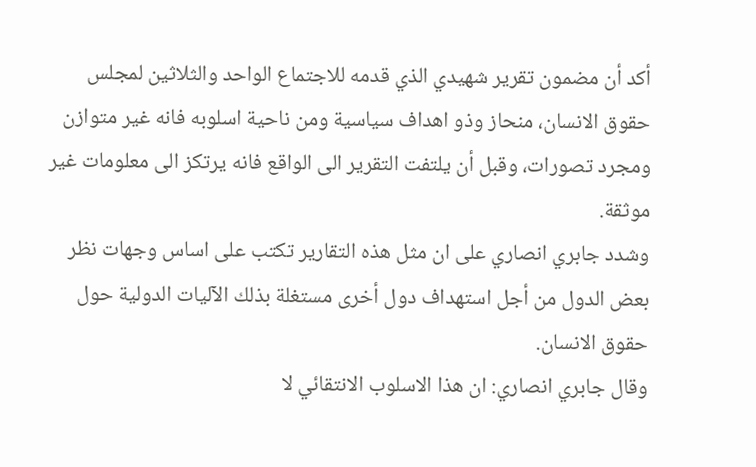أكد أن مضمون تقرير شهيدي الذي قدمه للاجتماع الواحد والثلاثين لمجلس حقوق الانسان، منحاز وذو اهداف سياسية ومن ناحية اسلوبه فانه غير متوازن ومجرد تصورات، وقبل أن يلتفت التقرير الى الواقع فانه يرتكز الى معلومات غير موثقة.
وشدد جابري انصاري على ان مثل هذه التقارير تكتب على اساس وجهات نظر بعض الدول من أجل استهداف دول أخرى مستغلة بذلك الآليات الدولية حول حقوق الانسان.
وقال جابري انصاري: ان هذا الاسلوب الانتقائي لا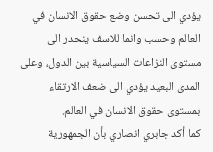يؤدي الى تحسن وضع حقوق الانسان في العالم وحسب وانما للاسف ينحدر الى مستوى النزاعات السياسية بين الدول، وعلى المدى البعيد يؤدي الى ضعف الارتقاء بمستوى حقوق الانسان في العالم.
كما أكد جابري انصاري بأن الجمهورية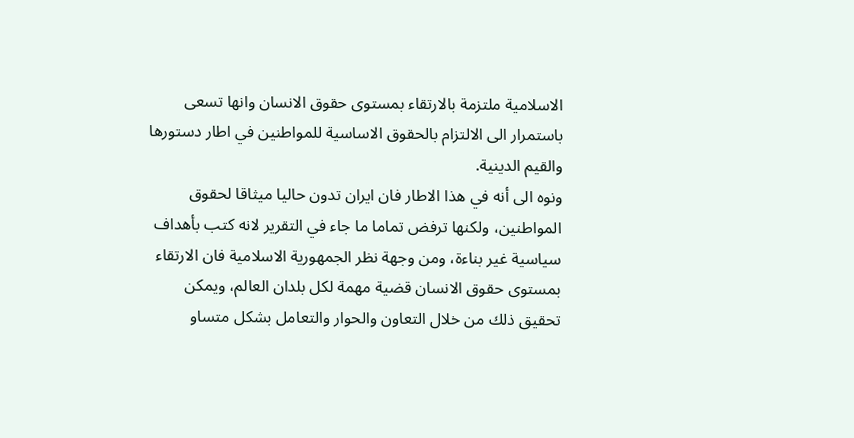الاسلامية ملتزمة بالارتقاء بمستوى حقوق الانسان وانها تسعى باستمرار الى الالتزام بالحقوق الاساسية للمواطنين في اطار دستورها والقيم الدينية.
ونوه الى أنه في هذا الاطار فان ايران تدون حاليا ميثاقا لحقوق المواطنين، ولكنها ترفض تماما ما جاء في التقرير لانه كتب بأهداف سياسية غير بناءة، ومن وجهة نظر الجمهورية الاسلامية فان الارتقاء بمستوى حقوق الانسان قضية مهمة لكل بلدان العالم، ويمكن تحقيق ذلك من خلال التعاون والحوار والتعامل بشكل متساو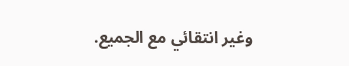وغير انتقائي مع الجميع.